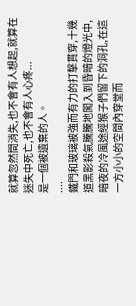就算忽然間消失,也不會有人想起,就算在迷失中死亡,也不會有人心疼...
是一個被遺棄的人。
....
鐵門和玻璃被強而有力的打擊貫穿,十幾道黑影殺氣騰騰地闖入到昏暗的燈光中,暗夜的冷風途經猴子們留下的洞孔,在這一方小小的空間內穿堂而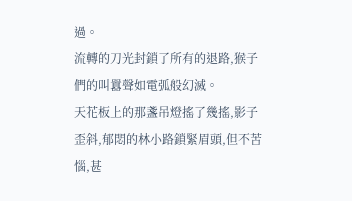過。
流轉的刀光封鎖了所有的退路,猴子們的叫囂聲如電弧般幻滅。
天花板上的那盞吊燈搖了幾搖,影子歪斜,郁悶的林小路鎖緊眉頭,但不苦惱,甚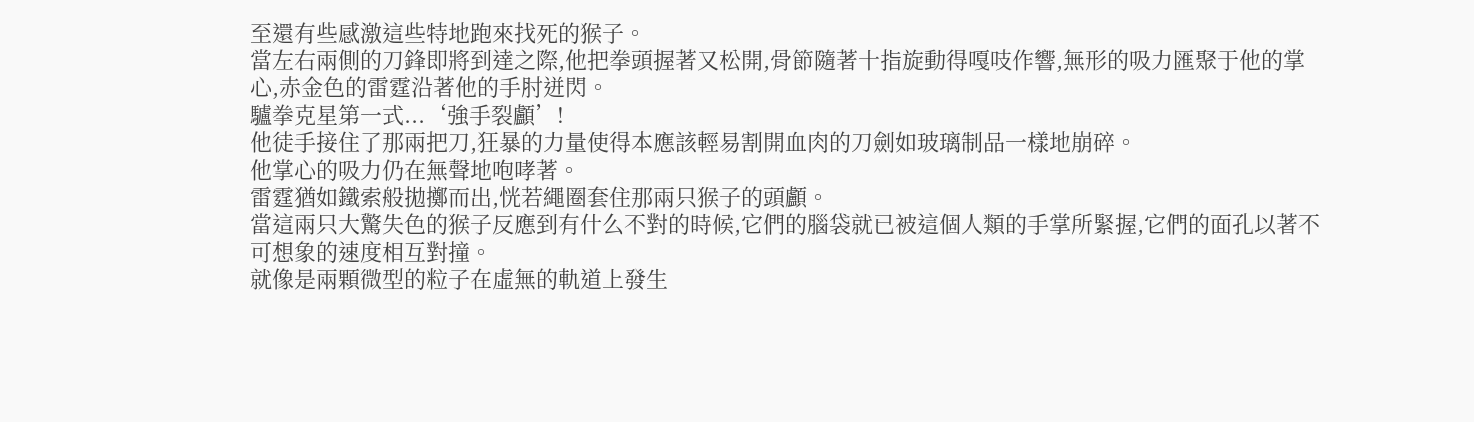至還有些感激這些特地跑來找死的猴子。
當左右兩側的刀鋒即將到達之際,他把拳頭握著又松開,骨節隨著十指旋動得嘎吱作響,無形的吸力匯聚于他的掌心,赤金色的雷霆沿著他的手肘迸閃。
驢拳克星第一式...‘強手裂顱’!
他徒手接住了那兩把刀,狂暴的力量使得本應該輕易割開血肉的刀劍如玻璃制品一樣地崩碎。
他掌心的吸力仍在無聲地咆哮著。
雷霆猶如鐵索般拋擲而出,恍若繩圈套住那兩只猴子的頭顱。
當這兩只大驚失色的猴子反應到有什么不對的時候,它們的腦袋就已被這個人類的手掌所緊握,它們的面孔以著不可想象的速度相互對撞。
就像是兩顆微型的粒子在虛無的軌道上發生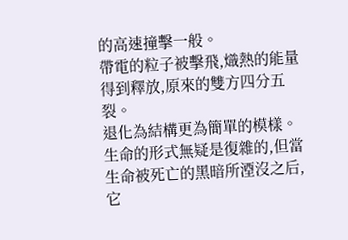的高速撞擊一般。
帶電的粒子被擊飛,熾熱的能量得到釋放,原來的雙方四分五裂。
退化為結構更為簡單的模樣。
生命的形式無疑是復雜的,但當生命被死亡的黑暗所湮沒之后,它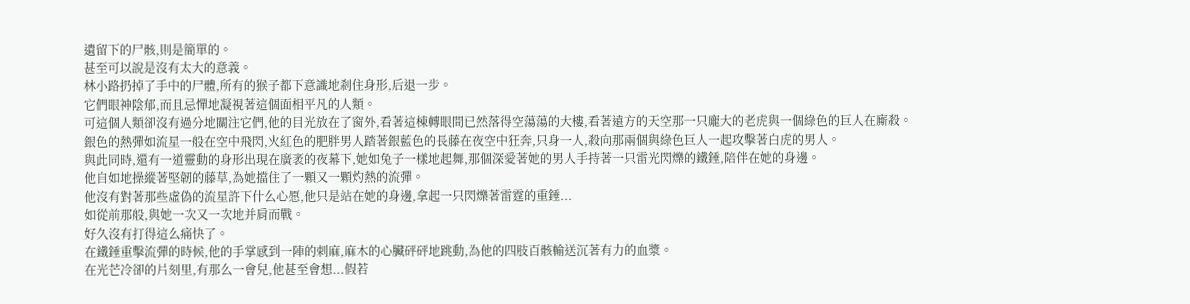遺留下的尸骸,則是簡單的。
甚至可以說是沒有太大的意義。
林小路扔掉了手中的尸體,所有的猴子都下意識地剎住身形,后退一步。
它們眼神陰郁,而且忌憚地凝視著這個面相平凡的人類。
可這個人類卻沒有過分地關注它們,他的目光放在了窗外,看著這棟轉眼間已然落得空蕩蕩的大樓,看著遠方的天空那一只龐大的老虎與一個綠色的巨人在廝殺。
銀色的熱彈如流星一般在空中飛閃,火紅色的肥胖男人踏著銀藍色的長藤在夜空中狂奔,只身一人,殺向那兩個與綠色巨人一起攻擊著白虎的男人。
與此同時,還有一道靈動的身形出現在廣袤的夜幕下,她如兔子一樣地起舞,那個深愛著她的男人手持著一只雷光閃爍的鐵錘,陪伴在她的身邊。
他自如地操縱著堅韌的藤草,為她擋住了一顆又一顆灼熱的流彈。
他沒有對著那些虛偽的流星許下什么心愿,他只是站在她的身邊,拿起一只閃爍著雷霆的重錘...
如從前那般,與她一次又一次地并肩而戰。
好久沒有打得這么痛快了。
在鐵錘重擊流彈的時候,他的手掌感到一陣的刺麻,麻木的心臟砰砰地跳動,為他的四肢百骸輸送沉著有力的血漿。
在光芒冷卻的片刻里,有那么一會兒,他甚至會想...假若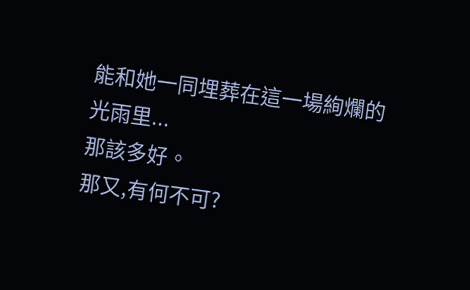能和她一同埋葬在這一場絢爛的光雨里...
那該多好。
那又,有何不可?